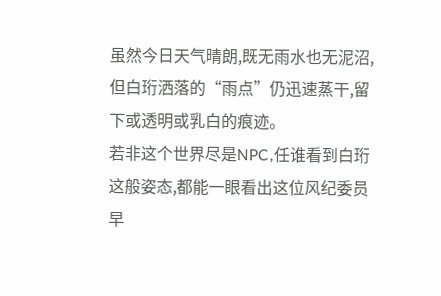虽然今日天气晴朗,既无雨水也无泥沼,但白珩洒落的“雨点”仍迅速蒸干,留下或透明或乳白的痕迹。
若非这个世界尽是NPC,任谁看到白珩这般姿态,都能一眼看出这位风纪委员早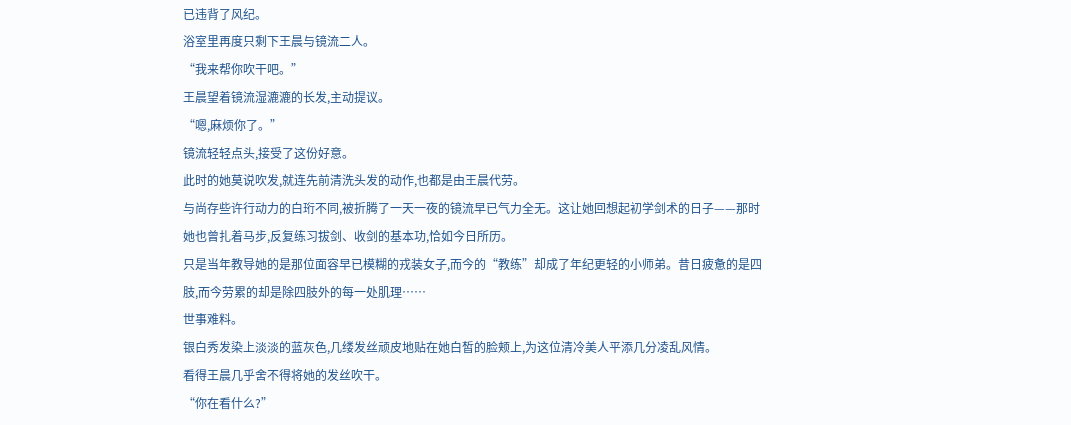已违背了风纪。
浴室里再度只剩下王晨与镜流二人。
“我来帮你吹干吧。”
王晨望着镜流湿漉漉的长发,主动提议。
“嗯,麻烦你了。”
镜流轻轻点头,接受了这份好意。
此时的她莫说吹发,就连先前清洗头发的动作,也都是由王晨代劳。
与尚存些许行动力的白珩不同,被折腾了一天一夜的镜流早已气力全无。这让她回想起初学剑术的日子——那时她也曾扎着马步,反复练习拔剑、收剑的基本功,恰如今日所历。
只是当年教导她的是那位面容早已模糊的戎装女子,而今的“教练”却成了年纪更轻的小师弟。昔日疲惫的是四肢,而今劳累的却是除四肢外的每一处肌理……
世事难料。
银白秀发染上淡淡的蓝灰色,几缕发丝顽皮地贴在她白皙的脸颊上,为这位清冷美人平添几分凌乱风情。
看得王晨几乎舍不得将她的发丝吹干。
“你在看什么?”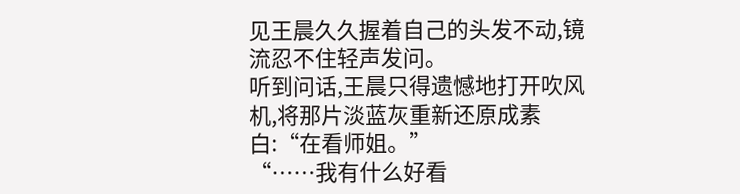见王晨久久握着自己的头发不动,镜流忍不住轻声发问。
听到问话,王晨只得遗憾地打开吹风机,将那片淡蓝灰重新还原成素白:“在看师姐。”
“……我有什么好看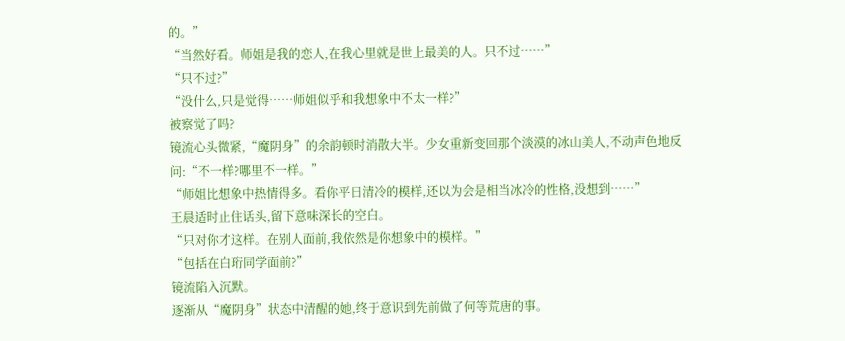的。”
“当然好看。师姐是我的恋人,在我心里就是世上最美的人。只不过……”
“只不过?”
“没什么,只是觉得……师姐似乎和我想象中不太一样?”
被察觉了吗?
镜流心头微紧,“魔阴身”的余韵顿时消散大半。少女重新变回那个淡漠的冰山美人,不动声色地反问:“不一样?哪里不一样。”
“师姐比想象中热情得多。看你平日清冷的模样,还以为会是相当冰冷的性格,没想到……”
王晨适时止住话头,留下意味深长的空白。
“只对你才这样。在别人面前,我依然是你想象中的模样。”
“包括在白珩同学面前?”
镜流陷入沉默。
逐渐从“魔阴身”状态中清醒的她,终于意识到先前做了何等荒唐的事。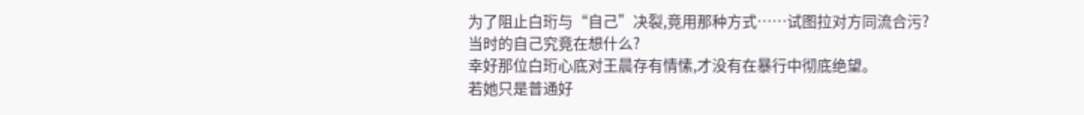为了阻止白珩与“自己”决裂,竟用那种方式……试图拉对方同流合污?
当时的自己究竟在想什么?
幸好那位白珩心底对王晨存有情愫,才没有在暴行中彻底绝望。
若她只是普通好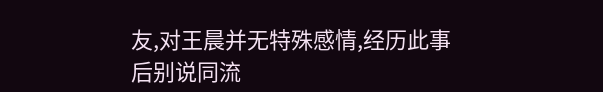友,对王晨并无特殊感情,经历此事后别说同流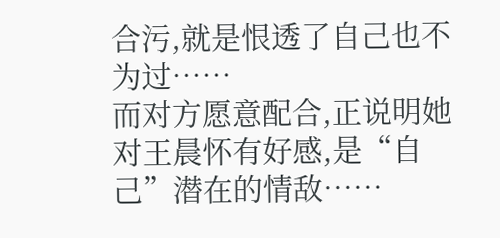合污,就是恨透了自己也不为过……
而对方愿意配合,正说明她对王晨怀有好感,是“自己”潜在的情敌……